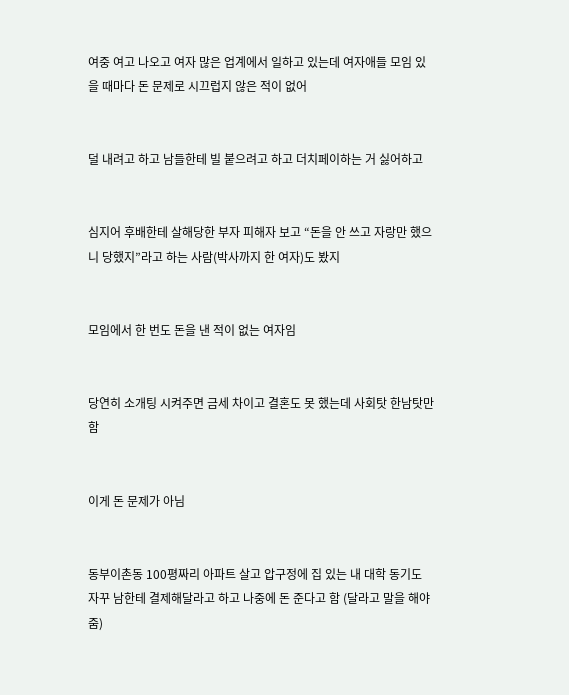여중 여고 나오고 여자 많은 업계에서 일하고 있는데 여자애들 모임 있을 때마다 돈 문제로 시끄럽지 않은 적이 없어


덜 내려고 하고 남들한테 빌 붙으려고 하고 더치페이하는 거 싫어하고


심지어 후배한테 살해당한 부자 피해자 보고 “돈을 안 쓰고 자랑만 했으니 당했지”라고 하는 사람(박사까지 한 여자)도 봤지


모임에서 한 번도 돈을 낸 적이 없는 여자임


당연히 소개팅 시켜주면 금세 차이고 결혼도 못 했는데 사회탓 한남탓만 함


이게 돈 문제가 아님


동부이촌동 100평짜리 아파트 살고 압구정에 집 있는 내 대학 동기도 자꾸 남한테 결제해달라고 하고 나중에 돈 준다고 함 (달라고 말을 해야 줌)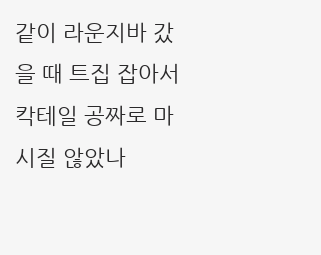같이 라운지바 갔을 때 트집 잡아서 칵테일 공짜로 마시질 않았나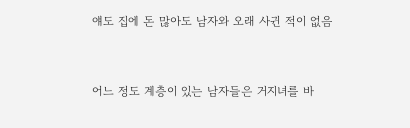얘도 집에 돈 많아도 남자와 오래 사귄 적이 없음


어느 정도 계층이 있는 남자들은 거지녀를 바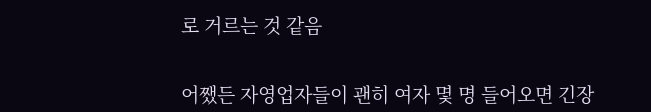로 거르는 것 같음


어쨌든 자영업자들이 괜히 여자 몇 명 들어오면 긴장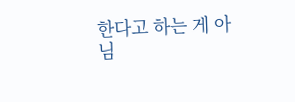한다고 하는 게 아님